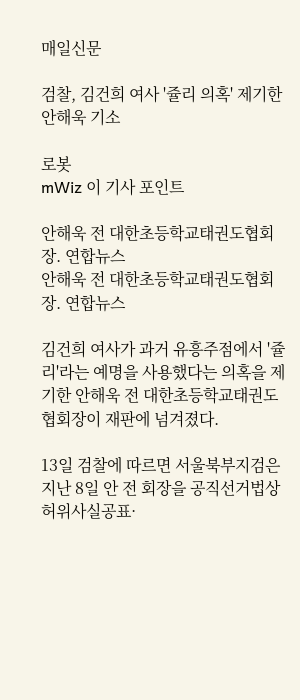매일신문

검찰, 김건희 여사 '쥴리 의혹' 제기한 안해욱 기소

로봇
mWiz 이 기사 포인트

안해욱 전 대한초등학교태권도협회장. 연합뉴스
안해욱 전 대한초등학교태권도협회장. 연합뉴스

김건희 여사가 과거 유흥주점에서 '쥴리'라는 예명을 사용했다는 의혹을 제기한 안해욱 전 대한초등학교태권도협회장이 재판에 넘겨졌다.

13일 검찰에 따르면 서울북부지검은 지난 8일 안 전 회장을 공직선거법상 허위사실공표·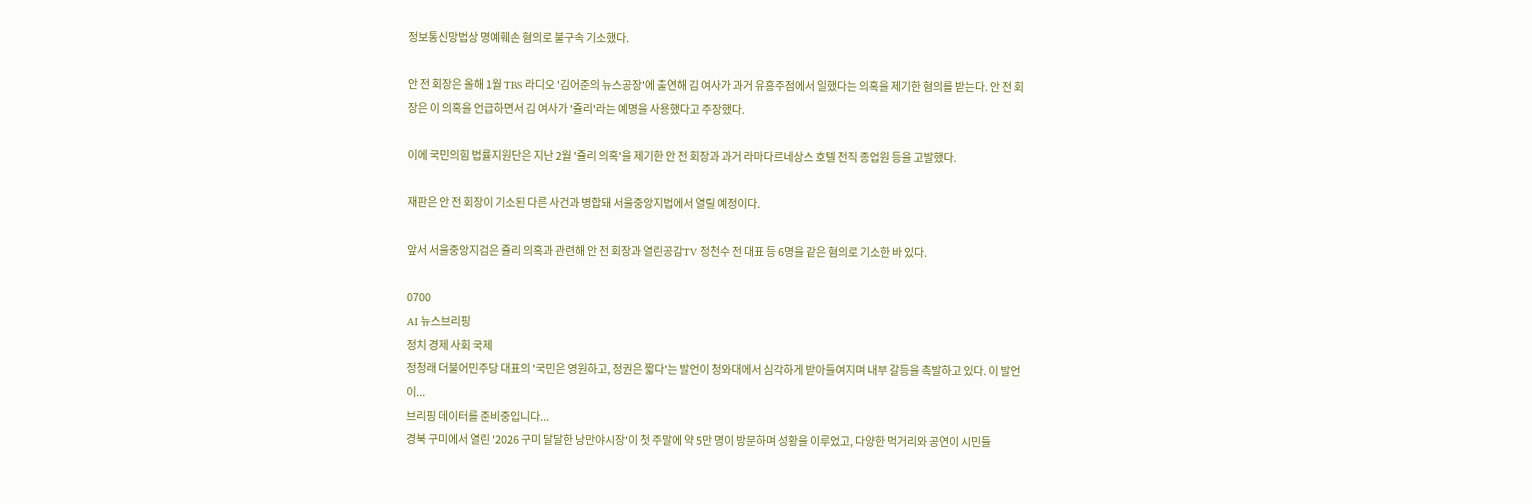정보통신망법상 명예훼손 혐의로 불구속 기소했다.

안 전 회장은 올해 1월 TBS 라디오 '김어준의 뉴스공장'에 출연해 김 여사가 과거 유흥주점에서 일했다는 의혹을 제기한 혐의를 받는다. 안 전 회장은 이 의혹을 언급하면서 김 여사가 '쥴리'라는 예명을 사용했다고 주장했다.

이에 국민의힘 법률지원단은 지난 2월 '쥴리 의혹'을 제기한 안 전 회장과 과거 라마다르네상스 호텔 전직 종업원 등을 고발했다.

재판은 안 전 회장이 기소된 다른 사건과 병합돼 서울중앙지법에서 열릴 예정이다.

앞서 서울중앙지검은 쥴리 의혹과 관련해 안 전 회장과 열린공감TV 정천수 전 대표 등 6명을 같은 혐의로 기소한 바 있다.

0700
AI 뉴스브리핑
정치 경제 사회 국제
정청래 더불어민주당 대표의 '국민은 영원하고, 정권은 짧다'는 발언이 청와대에서 심각하게 받아들여지며 내부 갈등을 촉발하고 있다. 이 발언이...
브리핑 데이터를 준비중입니다...
경북 구미에서 열린 '2026 구미 달달한 낭만야시장'이 첫 주말에 약 5만 명이 방문하며 성황을 이루었고, 다양한 먹거리와 공연이 시민들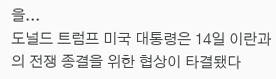을...
도널드 트럼프 미국 대통령은 14일 이란과의 전쟁 종결을 위한 협상이 타결됐다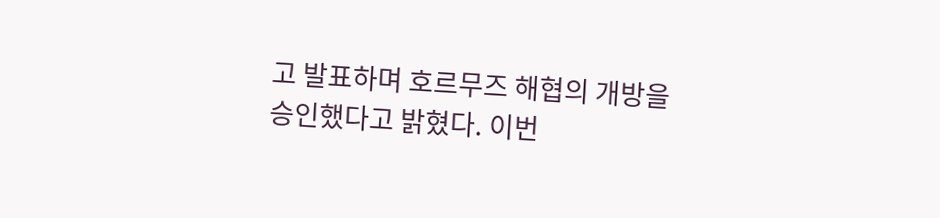고 발표하며 호르무즈 해협의 개방을 승인했다고 밝혔다. 이번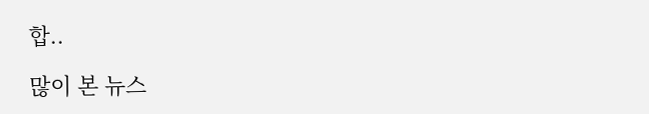합..

많이 본 뉴스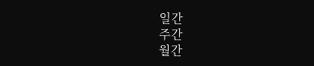일간
주간
월간